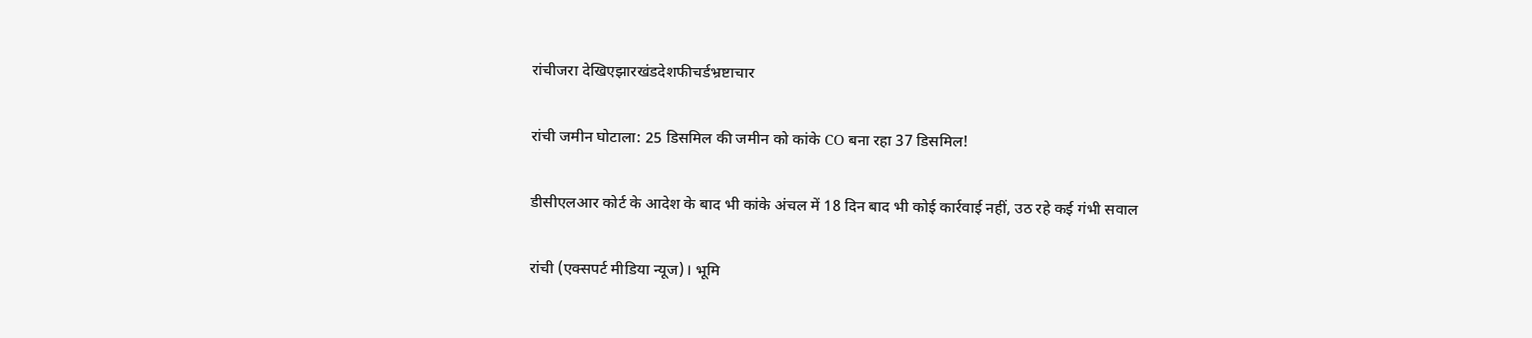रांचीजरा देखिएझारखंडदेशफीचर्डभ्रष्टाचार

रांची जमीन घोटाला: 25 डिसमिल की जमीन को कांके CO बना रहा 37 डिसमिल!

डीसीएलआर कोर्ट के आदेश के बाद भी कांके अंचल में 18 दिन बाद भी कोई कार्रवाई नहीं, उठ रहे कई गंभी सवाल

रांची (एक्सपर्ट मीडिया न्यूज)। भूमि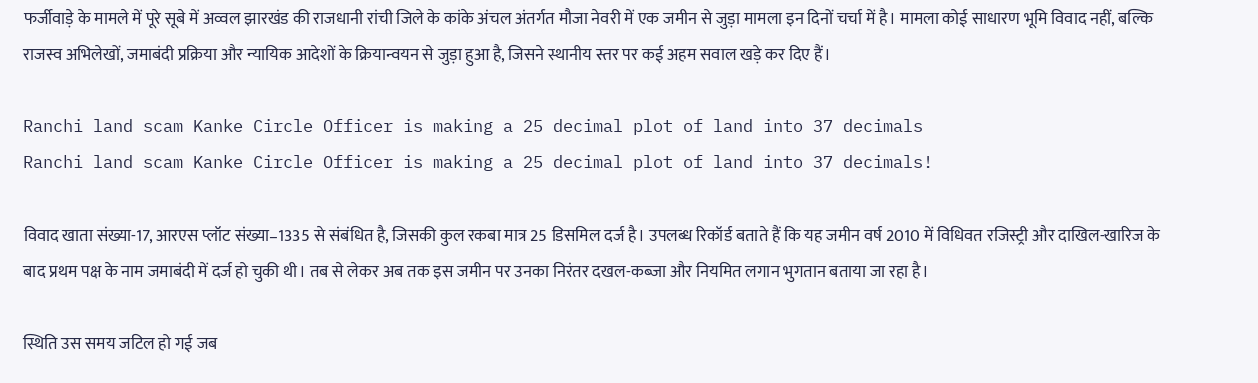फर्जीवाड़े के मामले में पूरे सूबे में अव्वल झारखंड की राजधानी रांची जिले के कांके अंचल अंतर्गत मौजा नेवरी में एक जमीन से जुड़ा मामला इन दिनों चर्चा में है। मामला कोई साधारण भूमि विवाद नहीं, बल्कि राजस्व अभिलेखों, जमाबंदी प्रक्रिया और न्यायिक आदेशों के क्रियान्वयन से जुड़ा हुआ है, जिसने स्थानीय स्तर पर कई अहम सवाल खड़े कर दिए हैं।

Ranchi land scam Kanke Circle Officer is making a 25 decimal plot of land into 37 decimals
Ranchi land scam Kanke Circle Officer is making a 25 decimal plot of land into 37 decimals!

विवाद खाता संख्या-17, आरएस प्लॉट संख्या–1335 से संबंधित है, जिसकी कुल रकबा मात्र 25 डिसमिल दर्ज है। उपलब्ध रिकॉर्ड बताते हैं कि यह जमीन वर्ष 2010 में विधिवत रजिस्ट्री और दाखिल-खारिज के बाद प्रथम पक्ष के नाम जमाबंदी में दर्ज हो चुकी थी। तब से लेकर अब तक इस जमीन पर उनका निरंतर दखल-कब्जा और नियमित लगान भुगतान बताया जा रहा है।

स्थिति उस समय जटिल हो गई जब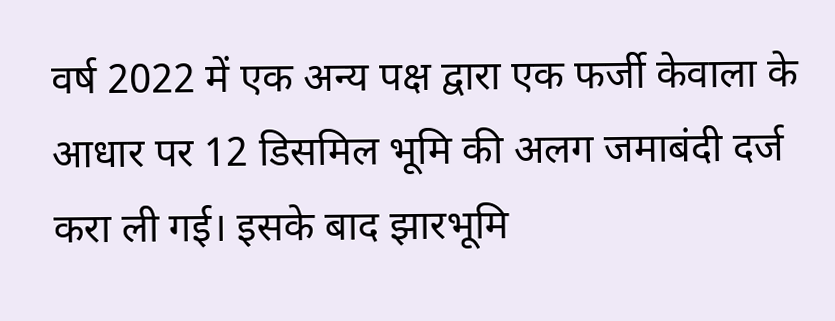वर्ष 2022 में एक अन्य पक्ष द्वारा एक फर्जी केवाला के आधार पर 12 डिसमिल भूमि की अलग जमाबंदी दर्ज करा ली गई। इसके बाद झारभूमि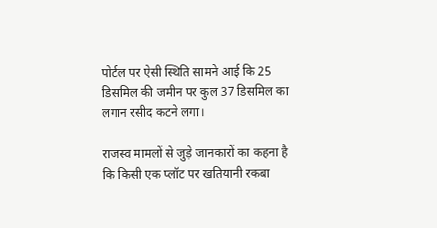पोर्टल पर ऐसी स्थिति सामने आई कि 25 डिसमिल की जमीन पर कुल 37 डिसमिल का लगान रसीद कटने लगा।

राजस्व मामलों से जुड़े जानकारों का कहना है कि किसी एक प्लॉट पर खतियानी रकबा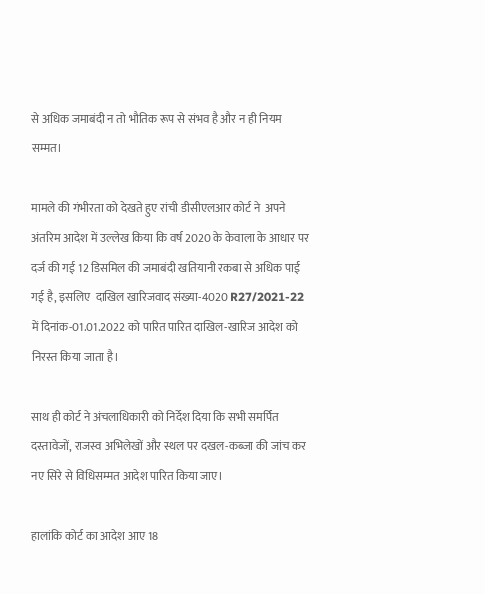से अधिक जमाबंदी न तो भौतिक रूप से संभव है और न ही नियम सम्मत।

मामले की गंभीरता को देखते हुए रांची डीसीएलआर कोर्ट ने  अपने अंतरिम आदेश में उल्लेख किया कि वर्ष 2020 के केवाला के आधार पर दर्ज की गई 12 डिसमिल की जमाबंदी खतियानी रकबा से अधिक पाई गई है, इसलिए  दाखिल खारिजवाद संख्या-4020 R27/2021-22 में दिनांक-01.01.2022 को पारित पारित दाखिल-खारिज आदेश को निरस्त किया जाता है।

साथ ही कोर्ट ने अंचलाधिकारी को निर्देश दिया कि सभी समर्पित दस्तावेजों, राजस्व अभिलेखों और स्थल पर दखल-कब्जा की जांच कर नए सिरे से विधिसम्मत आदेश पारित किया जाए।

हालांकि कोर्ट का आदेश आए 18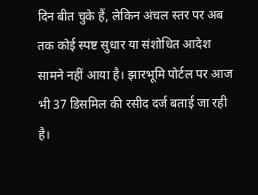दिन बीत चुके हैं, लेकिन अंचल स्तर पर अब तक कोई स्पष्ट सुधार या संशोधित आदेश सामने नहीं आया है। झारभूमि पोर्टल पर आज भी 37 डिसमिल की रसीद दर्ज बताई जा रही है।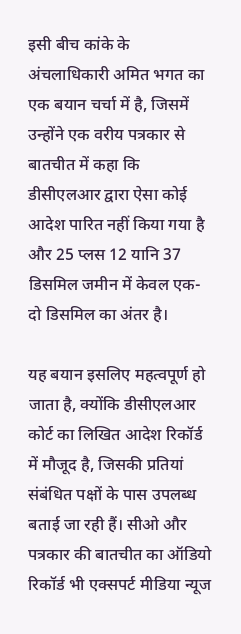इसी बीच कांके के अंचलाधिकारी अमित भगत का एक बयान चर्चा में है, जिसमें उन्होंने एक वरीय पत्रकार से बातचीत में कहा कि डीसीएलआर द्वारा ऐसा कोई आदेश पारित नहीं किया गया है और 25 प्लस 12 यानि 37 डिसमिल जमीन में केवल एक-दो डिसमिल का अंतर है।

यह बयान इसलिए महत्वपूर्ण हो जाता है, क्योंकि डीसीएलआर कोर्ट का लिखित आदेश रिकॉर्ड में मौजूद है, जिसकी प्रतियां संबंधित पक्षों के पास उपलब्ध बताई जा रही हैं। सीओ और पत्रकार की बातचीत का ऑडियो रिकॉर्ड भी एक्सपर्ट मीडिया न्यूज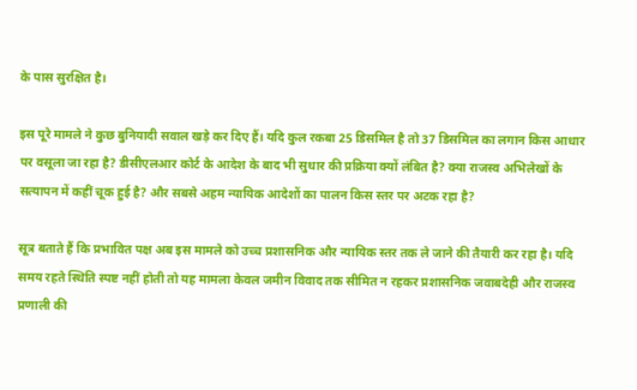के पास सुरक्षित है।

इस पूरे मामले ने कुछ बुनियादी सवाल खड़े कर दिए हैं। यदि कुल रकबा 25 डिसमिल है तो 37 डिसमिल का लगान किस आधार पर वसूला जा रहा है? डीसीएलआर कोर्ट के आदेश के बाद भी सुधार की प्रक्रिया क्यों लंबित है? क्या राजस्व अभिलेखों के सत्यापन में कहीं चूक हुई है? और सबसे अहम न्यायिक आदेशों का पालन किस स्तर पर अटक रहा है?

सूत्र बताते हैं कि प्रभावित पक्ष अब इस मामले को उच्च प्रशासनिक और न्यायिक स्तर तक ले जाने की तैयारी कर रहा है। यदि समय रहते स्थिति स्पष्ट नहीं होती तो यह मामला केवल जमीन विवाद तक सीमित न रहकर प्रशासनिक जवाबदेही और राजस्व प्रणाली की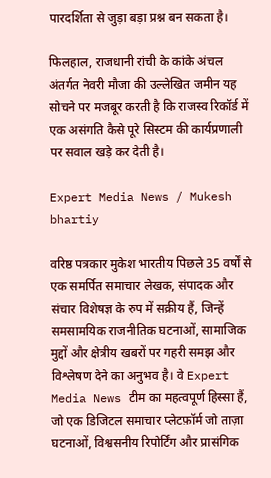पारदर्शिता से जुड़ा बड़ा प्रश्न बन सकता है।

फिलहाल, राजधानी रांची के कांके अंचल अंतर्गत नेवरी मौजा की उल्लेखित जमीन यह सोचने पर मजबूर करती है कि राजस्व रिकॉर्ड में एक असंगति कैसे पूरे सिस्टम की कार्यप्रणाली पर सवाल खड़े कर देती है।

Expert Media News / Mukesh bhartiy

वरिष्ठ पत्रकार मुकेश भारतीय पिछले 35 वर्षों से एक समर्पित समाचार लेखक, संपादक और संचार विशेषज्ञ के रुप में सक्रीय हैं, जिन्हें समसामयिक राजनीतिक घटनाओं, सामाजिक मुद्दों और क्षेत्रीय खबरों पर गहरी समझ और विश्लेषण देने का अनुभव है। वे Expert Media News टीम का महत्वपूर्ण हिस्सा हैं, जो एक डिजिटल समाचार प्लेटफ़ॉर्म जो ताज़ा घटनाओं, विश्वसनीय रिपोर्टिंग और प्रासंगिक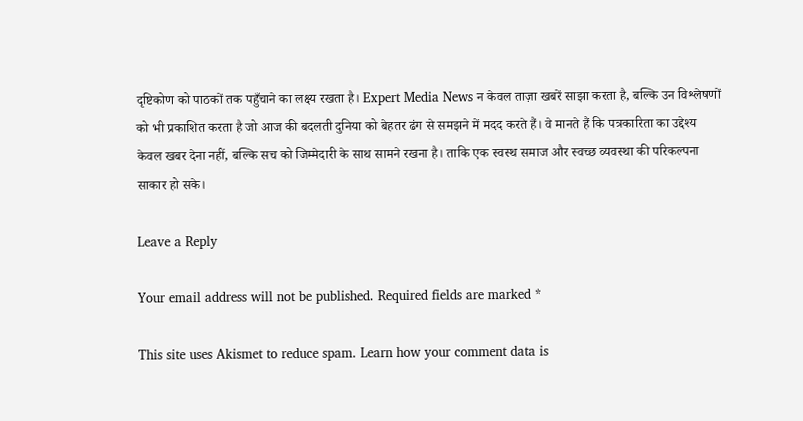दृष्टिकोण को पाठकों तक पहुँचाने का लक्ष्य रखता है। Expert Media News न केवल ताज़ा खबरें साझा करता है, बल्कि उन विश्लेषणों को भी प्रकाशित करता है जो आज की बदलती दुनिया को बेहतर ढंग से समझने में मदद करते हैं। वे मानते हैं कि पत्रकारिता का उद्देश्य केवल खबर देना नहीं, बल्कि सच को जिम्मेदारी के साथ सामने रखना है। ताकि एक स्वस्थ समाज और स्वच्छ व्यवस्था की परिकल्पना साकार हो सके।

Leave a Reply

Your email address will not be published. Required fields are marked *

This site uses Akismet to reduce spam. Learn how your comment data is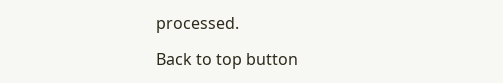processed.

Back to top button